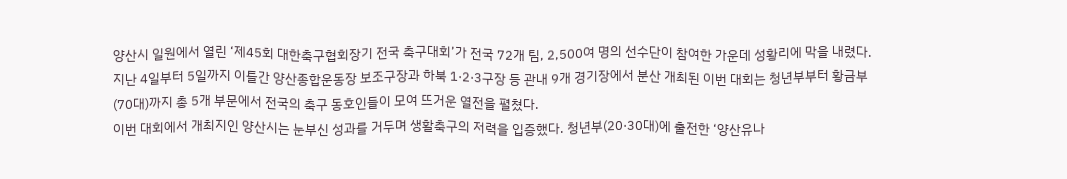양산시 일원에서 열린 ‘제45회 대한축구협회장기 전국 축구대회’가 전국 72개 팀, 2,500여 명의 선수단이 참여한 가운데 성황리에 막을 내렸다.
지난 4일부터 5일까지 이틀간 양산종합운동장 보조구장과 하북 1·2·3구장 등 관내 9개 경기장에서 분산 개최된 이번 대회는 청년부부터 황금부(70대)까지 총 5개 부문에서 전국의 축구 동호인들이 모여 뜨거운 열전을 펼쳤다.
이번 대회에서 개최지인 양산시는 눈부신 성과를 거두며 생활축구의 저력을 입증했다. 청년부(20·30대)에 출전한 ‘양산유나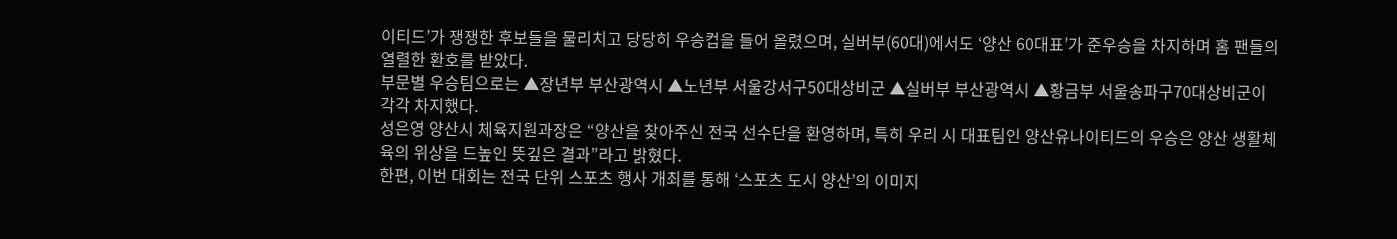이티드’가 쟁쟁한 후보들을 물리치고 당당히 우승컵을 들어 올렸으며, 실버부(60대)에서도 ‘양산 60대표’가 준우승을 차지하며 홈 팬들의 열렬한 환호를 받았다.
부문별 우승팀으로는 ▲장년부 부산광역시 ▲노년부 서울강서구50대상비군 ▲실버부 부산광역시 ▲황금부 서울송파구70대상비군이 각각 차지했다.
성은영 양산시 체육지원과장은 “양산을 찾아주신 전국 선수단을 환영하며, 특히 우리 시 대표팀인 양산유나이티드의 우승은 양산 생활체육의 위상을 드높인 뜻깊은 결과”라고 밝혔다.
한편, 이번 대회는 전국 단위 스포츠 행사 개최를 통해 ‘스포츠 도시 양산’의 이미지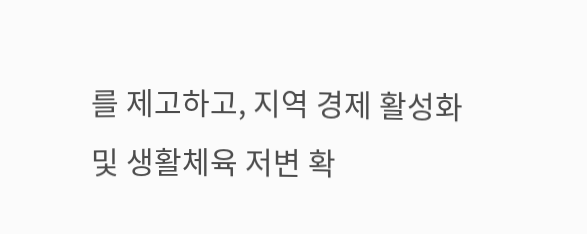를 제고하고, 지역 경제 활성화 및 생활체육 저변 확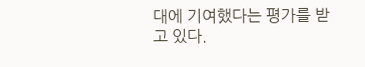대에 기여했다는 평가를 받고 있다.